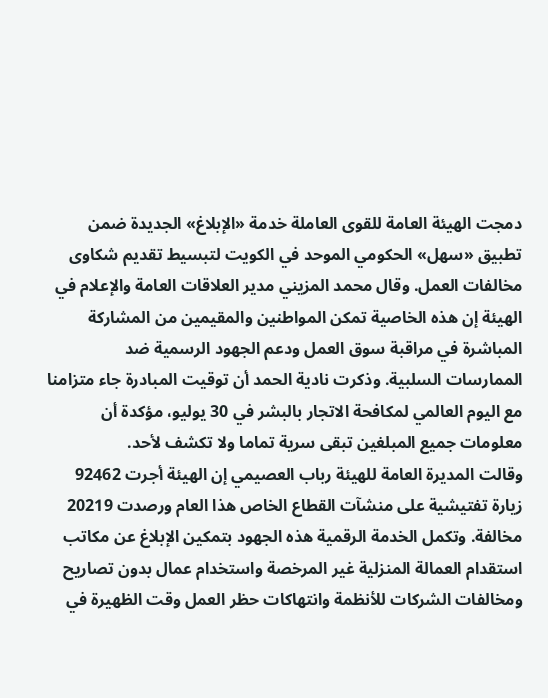دمجت الهيئة العامة للقوى العاملة خدمة «الإبلاغ» الجديدة ضمن تطبيق «سهل» الحكومي الموحد في الكويت لتبسيط تقديم شكاوى مخالفات العمل. وقال محمد المزيني مدير العلاقات العامة والإعلام في الهيئة إن هذه الخاصية تمكن المواطنين والمقيمين من المشاركة المباشرة في مراقبة سوق العمل ودعم الجهود الرسمية ضد الممارسات السلبية. وذكرت نادية الحمد أن توقيت المبادرة جاء متزامنا مع اليوم العالمي لمكافحة الاتجار بالبشر في 30 يوليو، مؤكدة أن معلومات جميع المبلغين تبقى سرية تماما ولا تكشف لأحد.
وقالت المديرة العامة للهيئة رباب العصيمي إن الهيئة أجرت 92462 زيارة تفتيشية على منشآت القطاع الخاص هذا العام ورصدت 20219 مخالفة. وتكمل الخدمة الرقمية هذه الجهود بتمكين الإبلاغ عن مكاتب استقدام العمالة المنزلية غير المرخصة واستخدام عمال بدون تصاريح ومخالفات الشركات للأنظمة وانتهاكات حظر العمل وقت الظهيرة في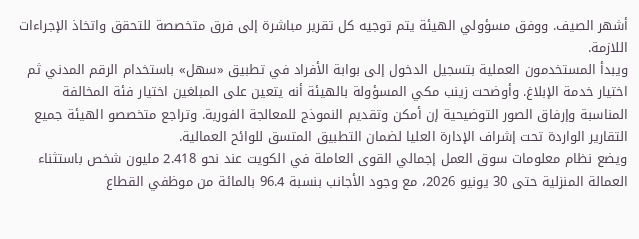أشهر الصيف. ووفق مسؤولي الهيئة يتم توجيه كل تقرير مباشرة إلى فرق متخصصة للتحقق واتخاذ الإجراءات اللازمة.
ويبدأ المستخدمون العملية بتسجيل الدخول إلى بوابة الأفراد في تطبيق «سهل» باستخدام الرقم المدني ثم اختيار خدمة الإبلاغ. وأوضحت زينب مكي المسؤولة بالهيئة أنه يتعين على المبلغين اختيار فئة المخالفة المناسبة وإرفاق الصور التوضيحية إن أمكن وتقديم النموذج للمعالجة الفورية. وتراجع متخصصو الهيئة جميع التقارير الواردة تحت إشراف الإدارة العليا لضمان التطبيق المتسق للوائح العمالية.
ويضع نظام معلومات سوق العمل إجمالي القوى العاملة في الكويت عند نحو 2.418 مليون شخص باستثناء العمالة المنزلية حتى 30 يونيو 2026، مع وجود الأجانب بنسبة 96.4 بالمائة من موظفي القطاع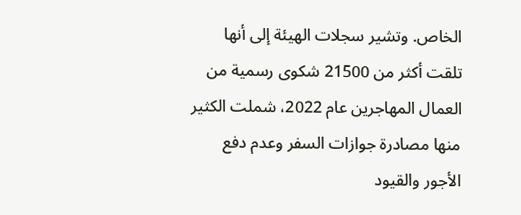الخاص. وتشير سجلات الهيئة إلى أنها تلقت أكثر من 21500 شكوى رسمية من العمال المهاجرين عام 2022، شملت الكثير منها مصادرة جوازات السفر وعدم دفع الأجور والقيود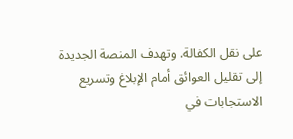على نقل الكفالة. وتهدف المنصة الجديدة إلى تقليل العوائق أمام الإبلاغ وتسريع الاستجابات في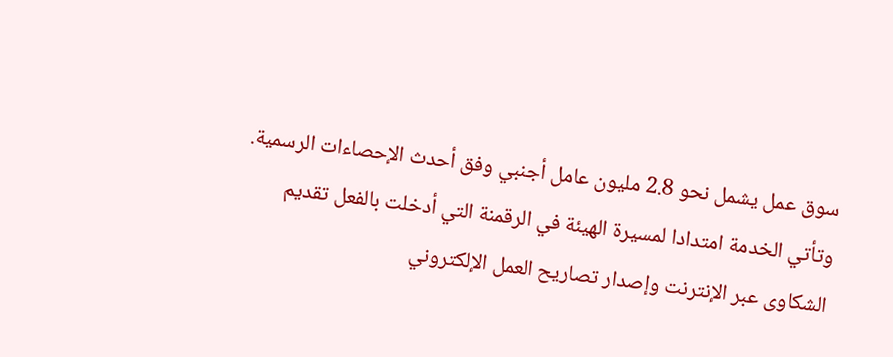سوق عمل يشمل نحو 2.8 مليون عامل أجنبي وفق أحدث الإحصاءات الرسمية.
وتأتي الخدمة امتدادا لمسيرة الهيئة في الرقمنة التي أدخلت بالفعل تقديم الشكاوى عبر الإنترنت وإصدار تصاريح العمل الإلكتروني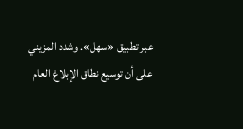عبر تطبيق «سهل». وشدد المزيني على أن توسيع نطاق الإبلاغ العام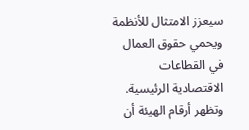سيعزز الامتثال للأنظمة ويحمي حقوق العمال في القطاعات الاقتصادية الرئيسية. وتظهر أرقام الهيئة أن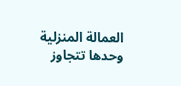العمالة المنزلية وحدها تتجاوز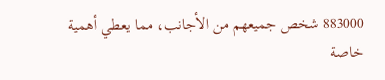883000 شخص جميعهم من الأجانب، مما يعطي أهمية خاصة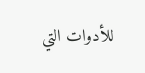للأدوات التي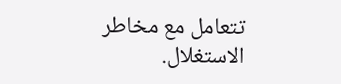تتعامل مع مخاطر الاستغلال.